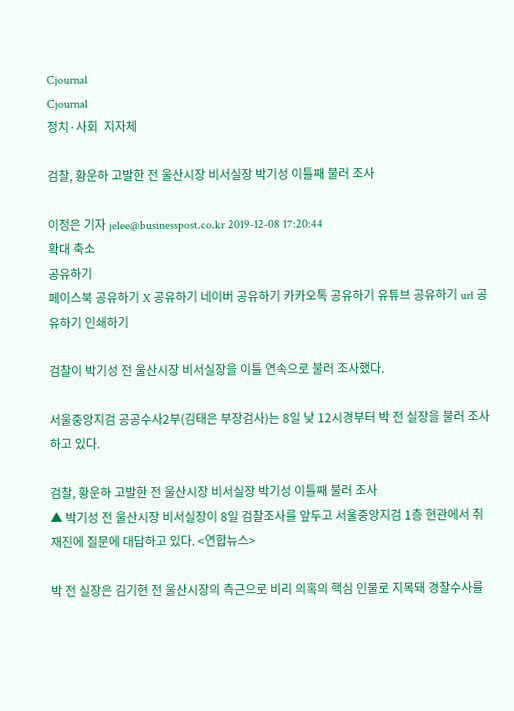Cjournal
Cjournal
정치·사회  지자체

검찰, 황운하 고발한 전 울산시장 비서실장 박기성 이틀째 불러 조사

이정은 기자 jelee@businesspost.co.kr 2019-12-08 17:20:44
확대 축소
공유하기
페이스북 공유하기 X 공유하기 네이버 공유하기 카카오톡 공유하기 유튜브 공유하기 url 공유하기 인쇄하기

검찰이 박기성 전 울산시장 비서실장을 이틀 연속으로 불러 조사했다.

서울중앙지검 공공수사2부(김태은 부장검사)는 8일 낮 12시경부터 박 전 실장을 불러 조사하고 있다.

검찰, 황운하 고발한 전 울산시장 비서실장 박기성 이틀째 불러 조사
▲ 박기성 전 울산시장 비서실장이 8일 검찰조사를 앞두고 서울중앙지검 1층 현관에서 취재진에 질문에 대답하고 있다. <연합뉴스>

박 전 실장은 김기현 전 울산시장의 측근으로 비리 의혹의 핵심 인물로 지목돼 경찰수사를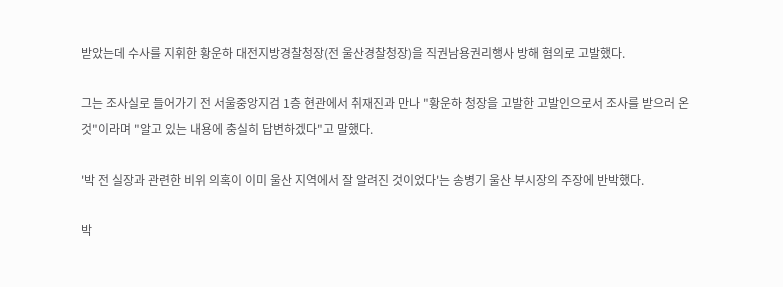받았는데 수사를 지휘한 황운하 대전지방경찰청장(전 울산경찰청장)을 직권남용권리행사 방해 혐의로 고발했다.

그는 조사실로 들어가기 전 서울중앙지검 1층 현관에서 취재진과 만나 "황운하 청장을 고발한 고발인으로서 조사를 받으러 온 것"이라며 "알고 있는 내용에 충실히 답변하겠다"고 말했다.

'박 전 실장과 관련한 비위 의혹이 이미 울산 지역에서 잘 알려진 것이었다'는 송병기 울산 부시장의 주장에 반박했다.

박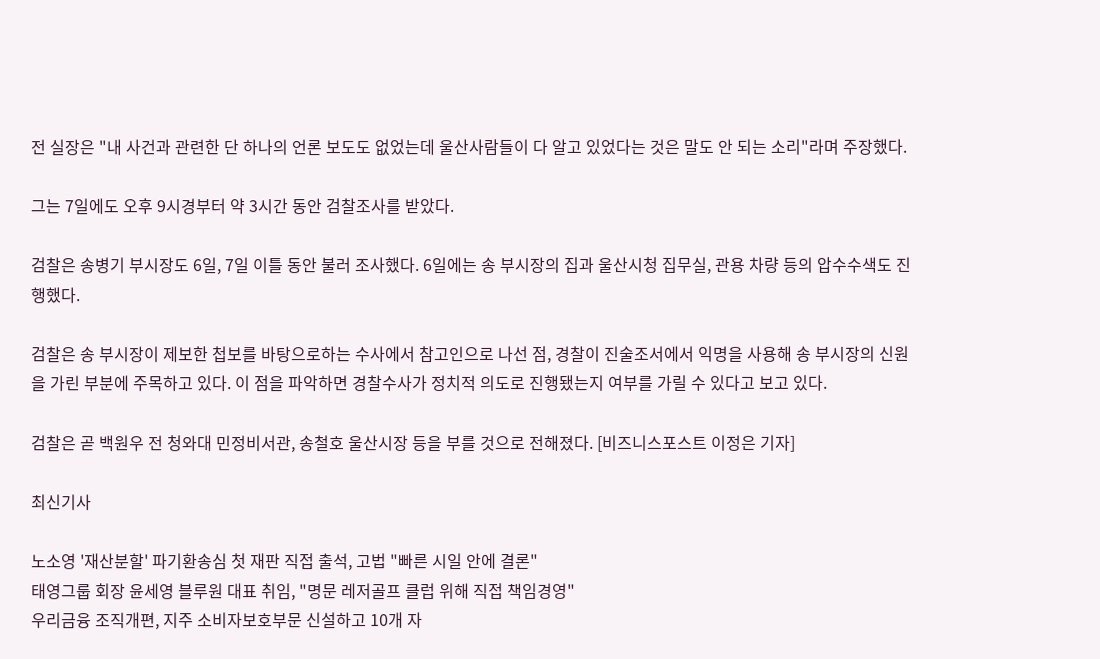전 실장은 "내 사건과 관련한 단 하나의 언론 보도도 없었는데 울산사람들이 다 알고 있었다는 것은 말도 안 되는 소리"라며 주장했다.

그는 7일에도 오후 9시경부터 약 3시간 동안 검찰조사를 받았다.

검찰은 송병기 부시장도 6일, 7일 이틀 동안 불러 조사했다. 6일에는 송 부시장의 집과 울산시청 집무실, 관용 차량 등의 압수수색도 진행했다.

검찰은 송 부시장이 제보한 첩보를 바탕으로하는 수사에서 참고인으로 나선 점, 경찰이 진술조서에서 익명을 사용해 송 부시장의 신원을 가린 부분에 주목하고 있다. 이 점을 파악하면 경찰수사가 정치적 의도로 진행됐는지 여부를 가릴 수 있다고 보고 있다.

검찰은 곧 백원우 전 청와대 민정비서관, 송철호 울산시장 등을 부를 것으로 전해졌다. [비즈니스포스트 이정은 기자]

최신기사

노소영 '재산분할' 파기환송심 첫 재판 직접 출석, 고법 "빠른 시일 안에 결론"
태영그룹 회장 윤세영 블루원 대표 취임, "명문 레저골프 클럽 위해 직접 책임경영"
우리금융 조직개편, 지주 소비자보호부문 신설하고 10개 자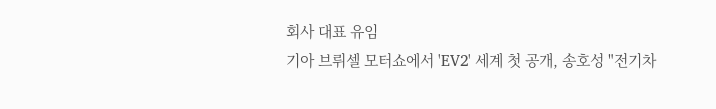회사 대표 유임
기아 브뤼셀 모터쇼에서 'EV2' 세계 첫 공개, 송호성 "전기차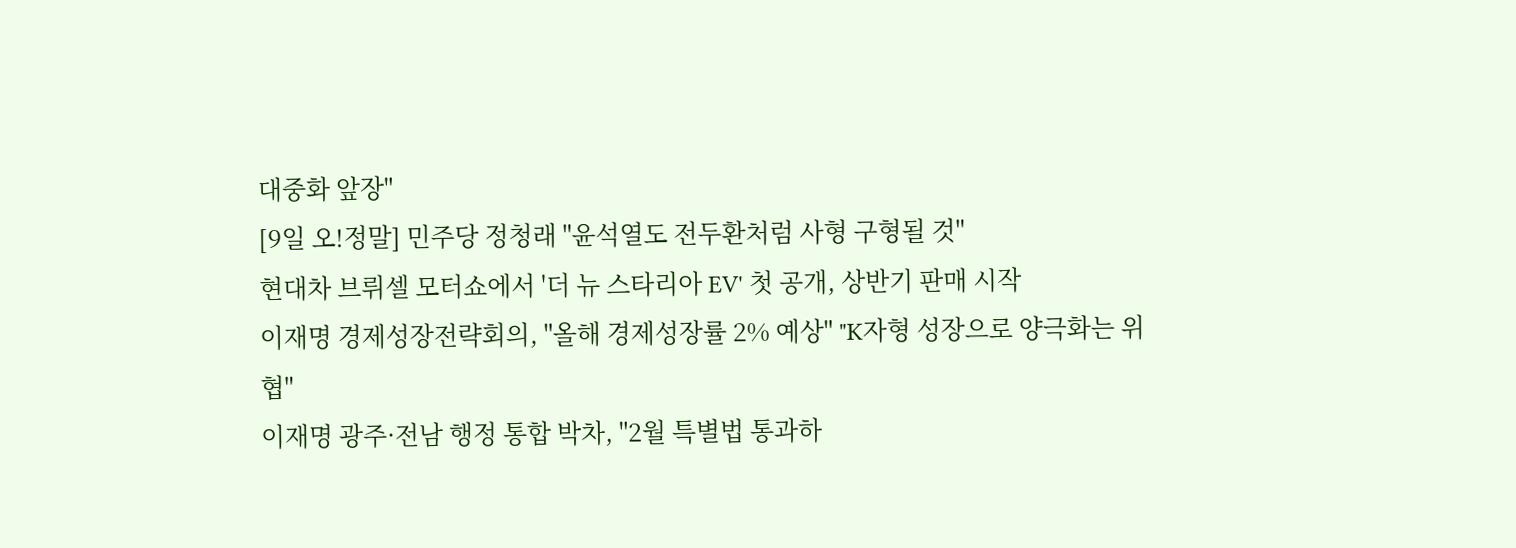대중화 앞장"
[9일 오!정말] 민주당 정청래 "윤석열도 전두환처럼 사형 구형될 것"
현대차 브뤼셀 모터쇼에서 '더 뉴 스타리아 EV' 첫 공개, 상반기 판매 시작
이재명 경제성장전략회의, "올해 경제성장률 2% 예상" "K자형 성장으로 양극화는 위협"
이재명 광주·전남 행정 통합 박차, "2월 특별법 통과하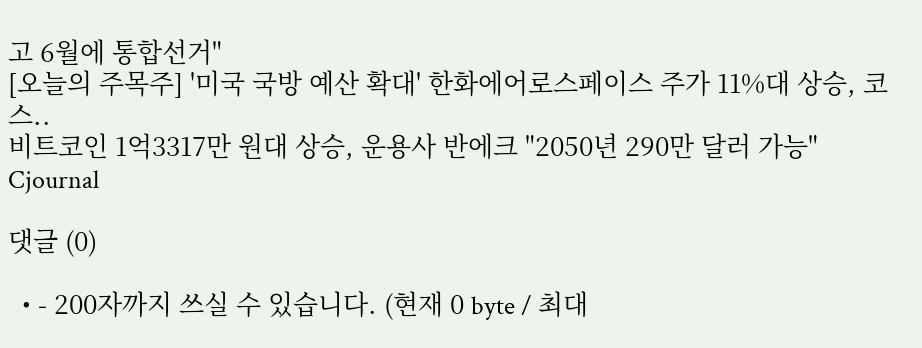고 6월에 통합선거"
[오늘의 주목주] '미국 국방 예산 확대' 한화에어로스페이스 주가 11%대 상승, 코스..
비트코인 1억3317만 원대 상승, 운용사 반에크 "2050년 290만 달러 가능"
Cjournal

댓글 (0)

  • - 200자까지 쓰실 수 있습니다. (현재 0 byte / 최대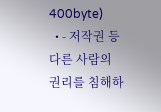400byte)
  • - 저작권 등 다른 사람의 권리를 침해하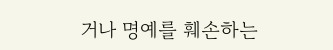거나 명예를 훼손하는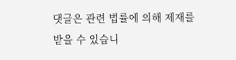댓글은 관련 법률에 의해 제재를 받을 수 있습니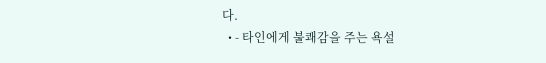다.
  • - 타인에게 불쾌감을 주는 욕설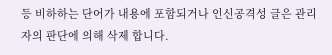등 비하하는 단어가 내용에 포함되거나 인신공격성 글은 관리자의 판단에 의해 삭제 합니다.